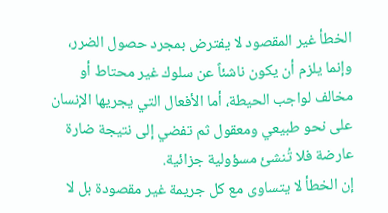الخطأ غير المقصود لا يفترض بمجرد حصول الضرر، وإنما يلزم أن يكون ناشئاً عن سلوك غير محتاط أو مخالف لواجب الحيطة، أما الأفعال التي يجريها الإنسان على نحو طبيعي ومعقول ثم تفضي إلى نتيجة ضارة عارضة فلا تُنشئ مسؤولية جزائية.
إن الخطأ لا يتساوى مع كل جريمة غير مقصودة بل لا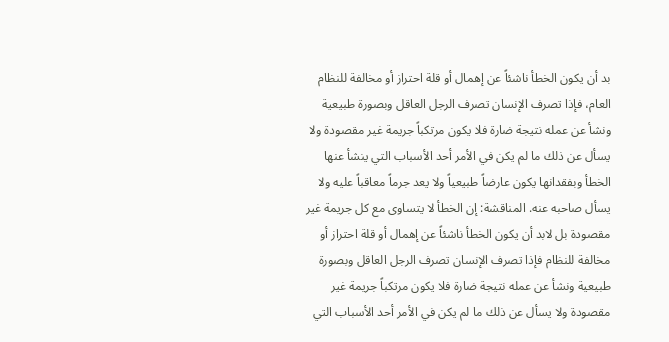بد أن يكون الخطأ ناشئاً عن إهمال أو قلة احتراز أو مخالفة للنظام العام، فإذا تصرف الإنسان تصرف الرجل العاقل وبصورة طبيعية ونشأ عن عمله نتيجة ضارة فلا يكون مرتكباً جريمة غير مقصودة ولا يسأل عن ذلك ما لم يكن في الأمر أحد الأسباب التي ينشأ عنها الخطأ وبفقدانها يكون عارضاً طبيعياً ولا يعد جرماً معاقباً عليه ولا يسأل صاحبه عنه. المناقشة: إن الخطأ لا يتساوى مع كل جريمة غير مقصودة بل لابد أن يكون الخطأ ناشئاً عن إهمال أو قلة احتراز أو مخالفة للنظام فإذا تصرف الإنسان تصرف الرجل العاقل وبصورة طبيعية ونشأ عن عمله نتيجة ضارة فلا يكون مرتكباً جريمة غير مقصودة ولا يسأل عن ذلك ما لم يكن في الأمر أحد الأسباب التي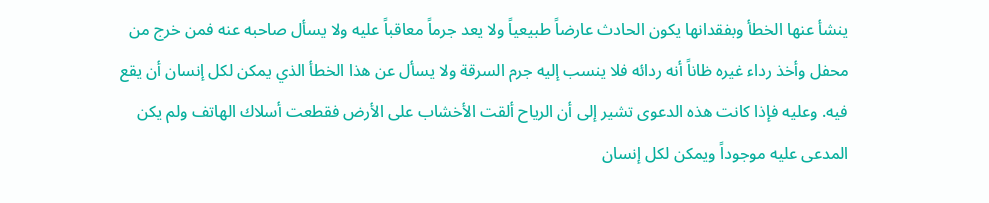ينشأ عنها الخطأ وبفقدانها يكون الحادث عارضاً طبيعياً ولا يعد جرماً معاقباً عليه ولا يسأل صاحبه عنه فمن خرج من محفل وأخذ رداء غيره ظاناً أنه ردائه فلا ينسب إليه جرم السرقة ولا يسأل عن هذا الخطأ الذي يمكن لكل إنسان أن يقع فيه. وعليه فإذا كانت هذه الدعوى تشير إلى أن الرياح ألقت الأخشاب على الأرض فقطعت أسلاك الهاتف ولم يكن المدعى عليه موجوداً ويمكن لكل إنسان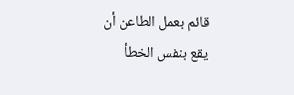قائم بعمل الطاعن أن يقع بنفس الخطأ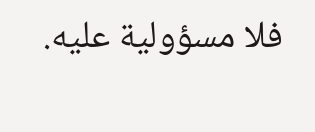فلا مسؤولية عليه.